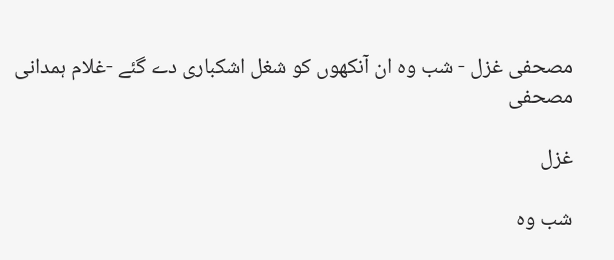مصحفی غزل - شب وہ ان آنکھوں کو شغل اشکباری دے گئے -غلام ہمدانی مصحفی

غزل

شب وہ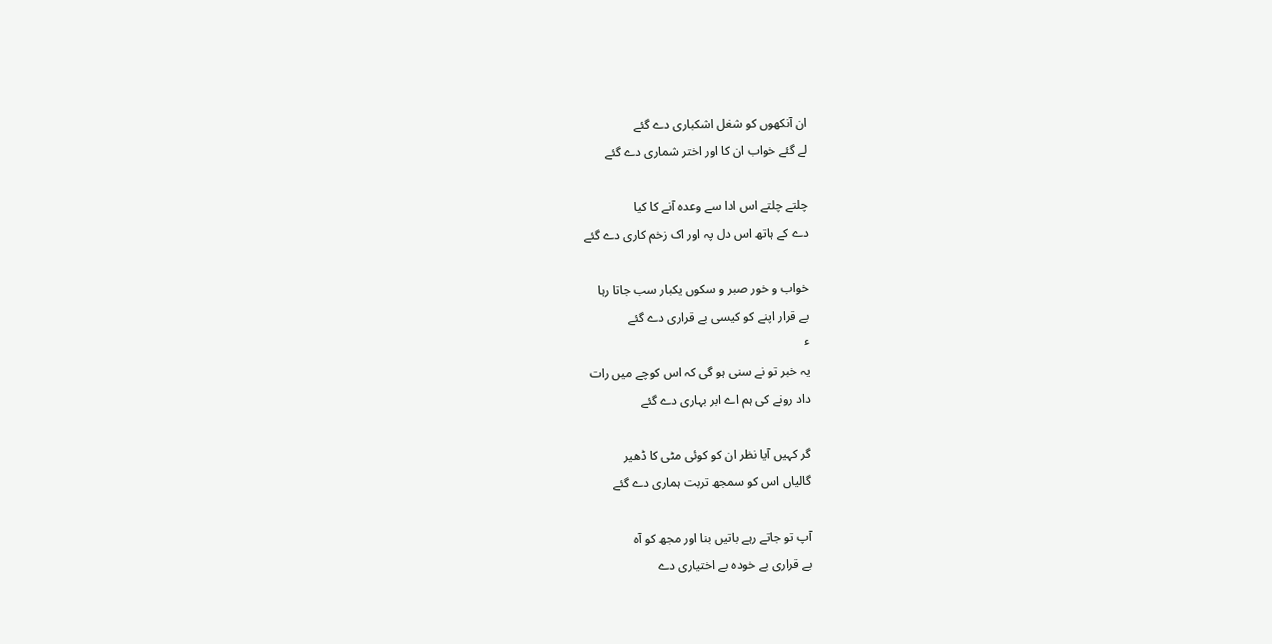ان آنکھوں کو شغل اشکباری دے گئے
لے گئے خواب ان کا اور اختر شماری دے گئے

چلتے چلتے اس ادا سے وعدہ آنے کا کیا
دے کے ہاتھ اس دل پہ اور اک زخم کاری دے گئے

خواب و خور صبر و سکوں یکبار سب جاتا رہا
بے قرار اپنے کو کیسی بے قراری دے گئے
ٴ
یہ خبر تو نے سنی ہو گی کہ اس کوچے میں رات
داد رونے کی ہم اے ابر بہاری دے گئے

گر کہیں آیا نظر ان کو کوئی مٹی کا ڈھیر
گالیاں اس کو سمجھ تربت ہماری دے گئے

آپ تو جاتے رہے باتیں بنا اور مجھ کو آہ
بے قراری بے خودہ بے اختیاری دے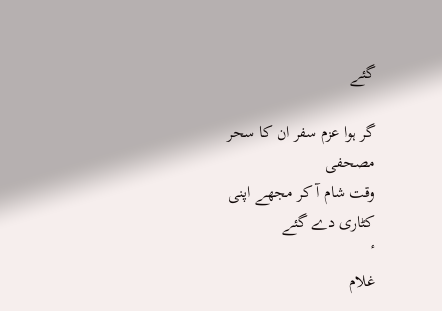گئے

گر ہوا عزم سفر ان کا سحر مصحفی
وقت شام آ کر مجھے اپنی کٹاری دے گئے
ٴ
غلام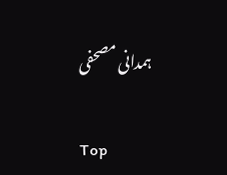ہمدانی مصحفی

Top